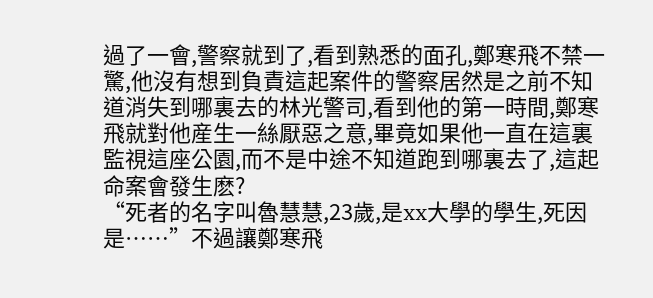過了一會,警察就到了,看到熟悉的面孔,鄭寒飛不禁一驚,他沒有想到負責這起案件的警察居然是之前不知道消失到哪裏去的林光警司,看到他的第一時間,鄭寒飛就對他産生一絲厭惡之意,畢竟如果他一直在這裏監視這座公園,而不是中途不知道跑到哪裏去了,這起命案會發生麽?
“死者的名字叫魯慧慧,23歲,是xx大學的學生,死因是……”不過讓鄭寒飛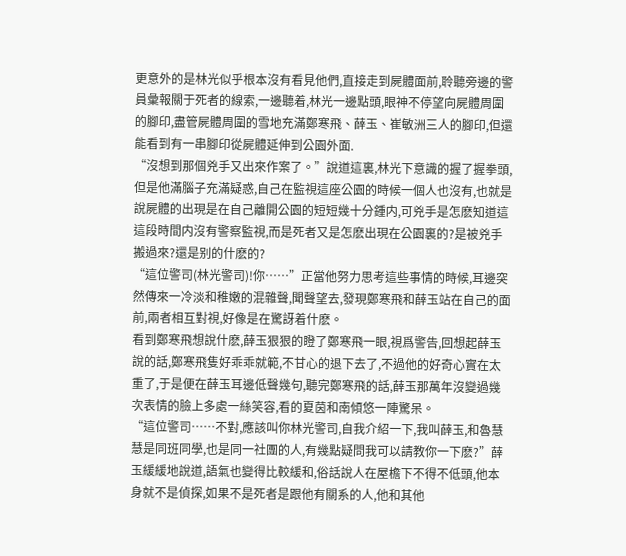更意外的是林光似乎根本沒有看見他們,直接走到屍體面前,聆聽旁邊的警員彙報關于死者的線索,一邊聽着,林光一邊點頭,眼神不停望向屍體周圍的腳印,盡管屍體周圍的雪地充滿鄭寒飛、薛玉、崔敏洲三人的腳印,但還能看到有一串腳印從屍體延伸到公園外面.
“沒想到那個兇手又出來作案了。”說道這裏,林光下意識的握了握拳頭,但是他滿腦子充滿疑惑,自己在監視這座公園的時候一個人也沒有,也就是說屍體的出現是在自己離開公園的短短幾十分鍾内,可兇手是怎麽知道這這段時間内沒有警察監視,而是死者又是怎麽出現在公園裏的?是被兇手搬過來?還是别的什麽的?
“這位警司(林光警司)!你……”正當他努力思考這些事情的時候,耳邊突然傳來一冷淡和稚嫩的混雜聲,聞聲望去,發現鄭寒飛和薛玉站在自己的面前,兩者相互對視,好像是在驚訝着什麽。
看到鄭寒飛想說什麽,薛玉狠狠的瞪了鄭寒飛一眼,視爲警告,回想起薛玉說的話,鄭寒飛隻好乖乖就範,不甘心的退下去了,不過他的好奇心實在太重了,于是便在薛玉耳邊低聲幾句,聽完鄭寒飛的話,薛玉那萬年沒變過幾次表情的臉上多處一絲笑容,看的夏茵和南傾悠一陣驚呆。
“這位警司……不對,應該叫你林光警司,自我介紹一下,我叫薛玉,和魯慧慧是同班同學,也是同一社團的人,有幾點疑問我可以請教你一下麽?”薛玉緩緩地說道,語氣也變得比較緩和,俗話說人在屋檐下不得不低頭,他本身就不是偵探,如果不是死者是跟他有關系的人,他和其他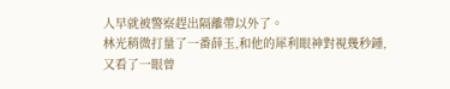人早就被警察趕出隔離帶以外了。
林光稍微打量了一番薛玉,和他的犀利眼神對視幾秒鍾,又看了一眼曾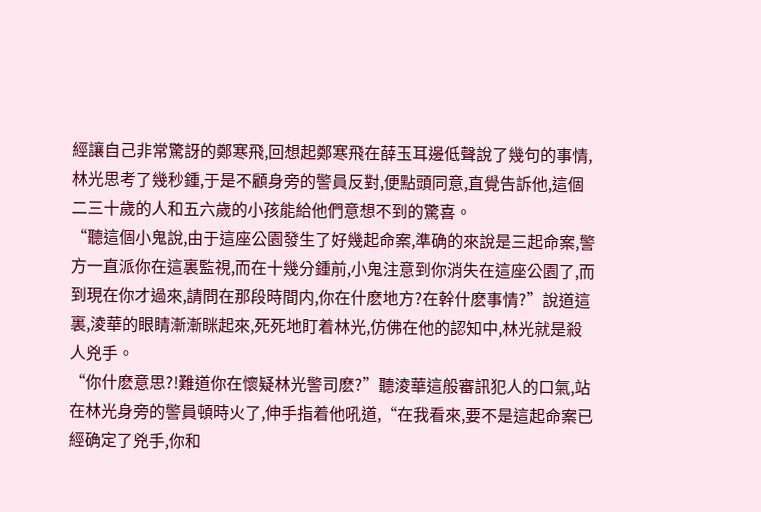經讓自己非常驚訝的鄭寒飛,回想起鄭寒飛在薛玉耳邊低聲說了幾句的事情,林光思考了幾秒鍾,于是不顧身旁的警員反對,便點頭同意,直覺告訴他,這個二三十歲的人和五六歲的小孩能給他們意想不到的驚喜。
“聽這個小鬼說,由于這座公園發生了好幾起命案,準确的來說是三起命案,警方一直派你在這裏監視,而在十幾分鍾前,小鬼注意到你消失在這座公園了,而到現在你才過來,請問在那段時間内,你在什麽地方?在幹什麽事情?”說道這裏,淩華的眼睛漸漸眯起來,死死地盯着林光,仿佛在他的認知中,林光就是殺人兇手。
“你什麽意思?!難道你在懷疑林光警司麽?”聽淩華這般審訊犯人的口氣,站在林光身旁的警員頓時火了,伸手指着他吼道,“在我看來,要不是這起命案已經确定了兇手,你和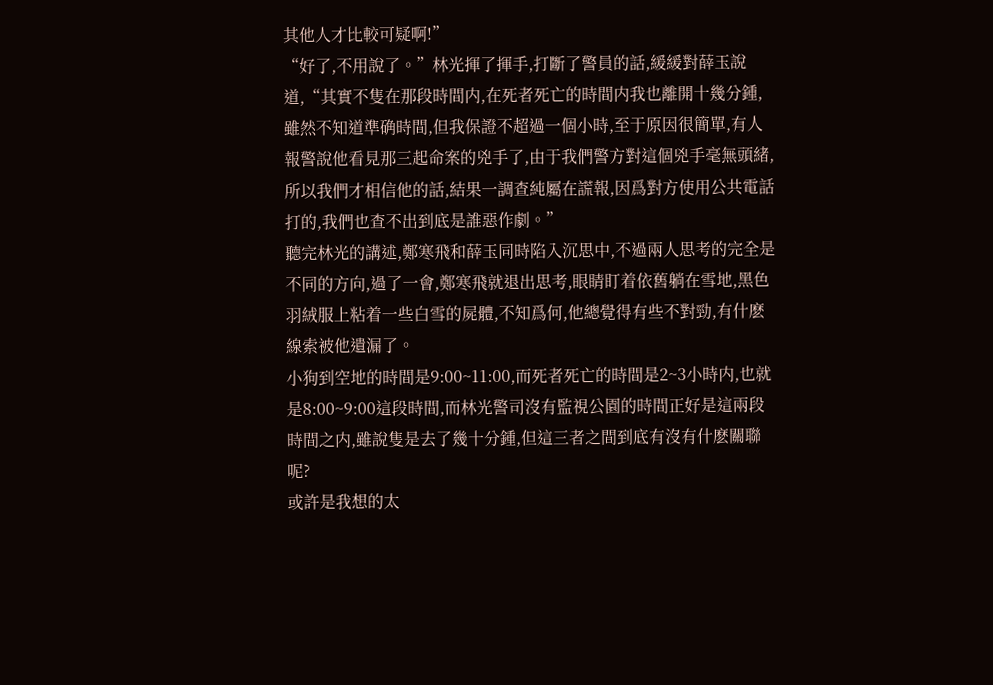其他人才比較可疑啊!”
“好了,不用說了。”林光揮了揮手,打斷了警員的話,緩緩對薛玉說道,“其實不隻在那段時間内,在死者死亡的時間内我也離開十幾分鍾,雖然不知道準确時間,但我保證不超過一個小時,至于原因很簡單,有人報警說他看見那三起命案的兇手了,由于我們警方對這個兇手毫無頭緒,所以我們才相信他的話,結果一調查純屬在謊報,因爲對方使用公共電話打的,我們也查不出到底是誰惡作劇。”
聽完林光的講述,鄭寒飛和薛玉同時陷入沉思中,不過兩人思考的完全是不同的方向,過了一會,鄭寒飛就退出思考,眼睛盯着依舊躺在雪地,黑色羽絨服上粘着一些白雪的屍體,不知爲何,他總覺得有些不對勁,有什麽線索被他遺漏了。
小狗到空地的時間是9:00~11:00,而死者死亡的時間是2~3小時内,也就是8:00~9:00這段時間,而林光警司沒有監視公園的時間正好是這兩段時間之内,雖說隻是去了幾十分鍾,但這三者之間到底有沒有什麽關聯呢?
或許是我想的太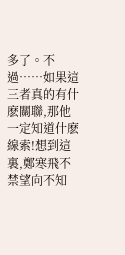多了。不過……如果這三者真的有什麽關聯,那他一定知道什麽線索!想到這裏,鄭寒飛不禁望向不知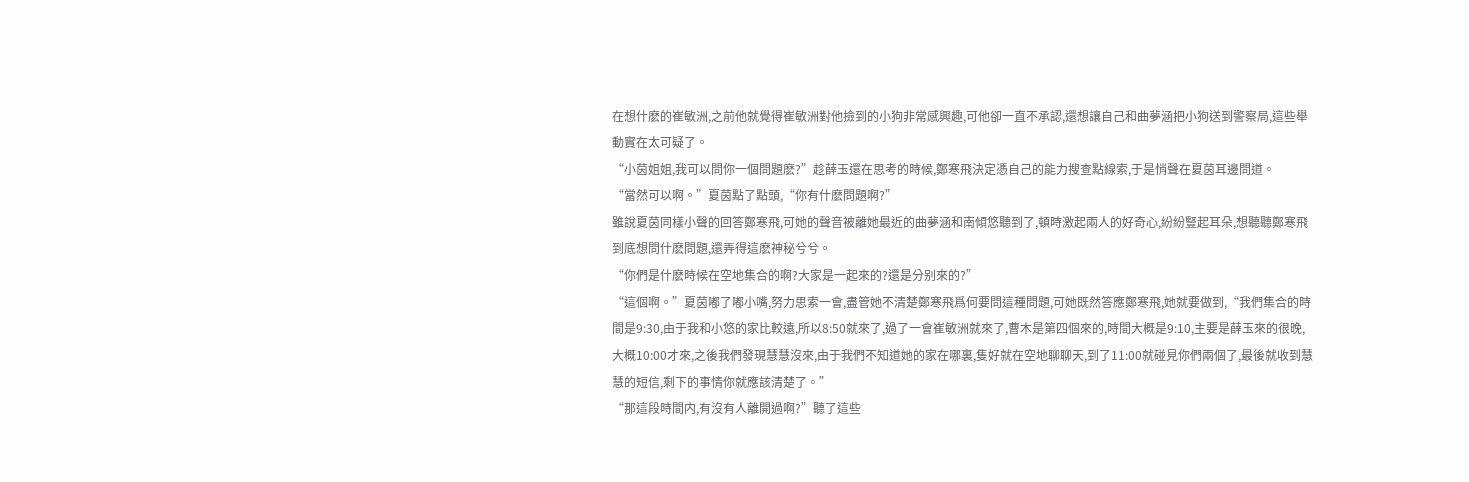在想什麽的崔敏洲,之前他就覺得崔敏洲對他撿到的小狗非常感興趣,可他卻一直不承認,還想讓自己和曲夢涵把小狗送到警察局,這些舉動實在太可疑了。
“小茵姐姐,我可以問你一個問題麽?”趁薛玉還在思考的時候,鄭寒飛決定憑自己的能力搜查點線索,于是悄聲在夏茵耳邊問道。
“當然可以啊。”夏茵點了點頭,“你有什麽問題啊?”
雖說夏茵同樣小聲的回答鄭寒飛,可她的聲音被離她最近的曲夢涵和南傾悠聽到了,頓時激起兩人的好奇心,紛紛豎起耳朵,想聽聽鄭寒飛到底想問什麽問題,還弄得這麽神秘兮兮。
“你們是什麽時候在空地集合的啊?大家是一起來的?還是分别來的?”
“這個啊。”夏茵嘟了嘟小嘴,努力思索一會,盡管她不清楚鄭寒飛爲何要問這種問題,可她既然答應鄭寒飛,她就要做到,“我們集合的時間是9:30,由于我和小悠的家比較遠,所以8:50就來了,過了一會崔敏洲就來了,曹木是第四個來的,時間大概是9:10,主要是薛玉來的很晚,大概10:00才來,之後我們發現慧慧沒來,由于我們不知道她的家在哪裏,隻好就在空地聊聊天,到了11:00就碰見你們兩個了,最後就收到慧慧的短信,剩下的事情你就應該清楚了。”
“那這段時間内,有沒有人離開過啊?”聽了這些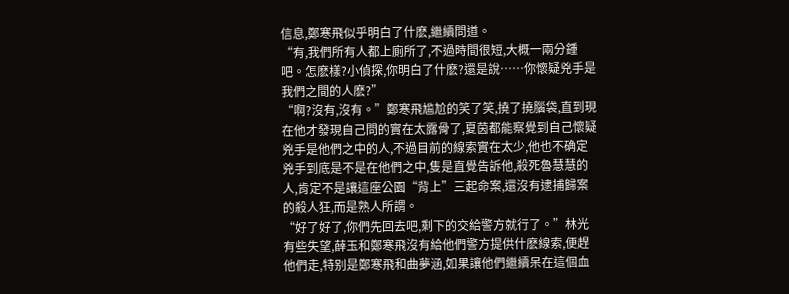信息,鄭寒飛似乎明白了什麽,繼續問道。
“有,我們所有人都上廁所了,不過時間很短,大概一兩分鍾吧。怎麽樣?小偵探,你明白了什麽?還是說……你懷疑兇手是我們之間的人麽?”
“啊?沒有,沒有。”鄭寒飛尴尬的笑了笑,撓了撓腦袋,直到現在他才發現自己問的實在太露骨了,夏茵都能察覺到自己懷疑兇手是他們之中的人,不過目前的線索實在太少,他也不确定兇手到底是不是在他們之中,隻是直覺告訴他,殺死魯慧慧的人,肯定不是讓這座公園“背上”三起命案,還沒有逮捕歸案的殺人狂,而是熟人所謂。
“好了好了,你們先回去吧,剩下的交給警方就行了。”林光有些失望,薛玉和鄭寒飛沒有給他們警方提供什麽線索,便趕他們走,特别是鄭寒飛和曲夢涵,如果讓他們繼續呆在這個血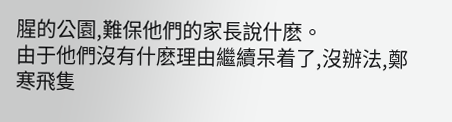腥的公園,難保他們的家長說什麽。
由于他們沒有什麽理由繼續呆着了,沒辦法,鄭寒飛隻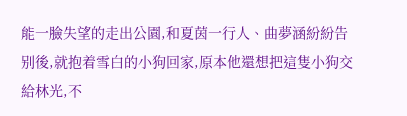能一臉失望的走出公園,和夏茵一行人、曲夢涵紛紛告别後,就抱着雪白的小狗回家,原本他還想把這隻小狗交給林光,不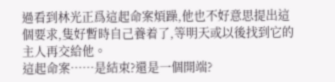過看到林光正爲這起命案煩躁,他也不好意思提出這個要求,隻好暫時自己養着了,等明天或以後找到它的主人再交給他。
這起命案……是結束?還是一個開端?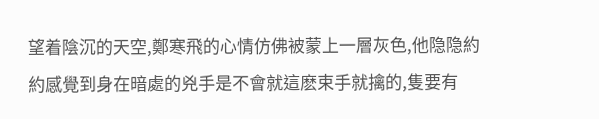望着陰沉的天空,鄭寒飛的心情仿佛被蒙上一層灰色,他隐隐約約感覺到身在暗處的兇手是不會就這麽束手就擒的,隻要有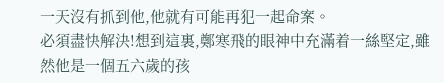一天沒有抓到他,他就有可能再犯一起命案。
必須盡快解決!想到這裏,鄭寒飛的眼神中充滿着一絲堅定,雖然他是一個五六歲的孩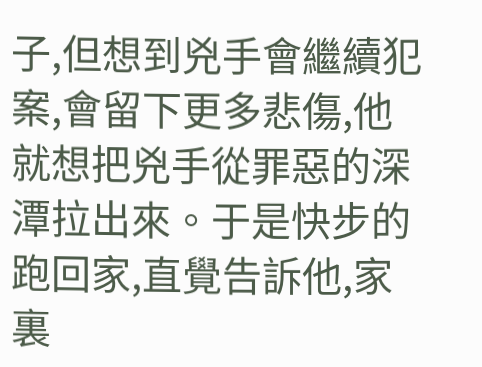子,但想到兇手會繼續犯案,會留下更多悲傷,他就想把兇手從罪惡的深潭拉出來。于是快步的跑回家,直覺告訴他,家裏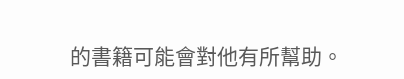的書籍可能會對他有所幫助。